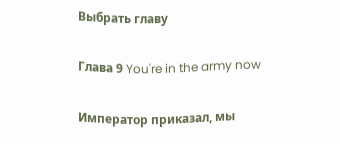Выбрать главу

Глава 9 You're in the army now

Император приказал, мы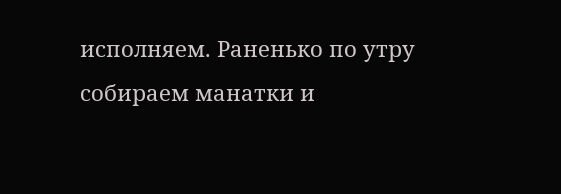исполняем. Раненько по утру собираем манатки и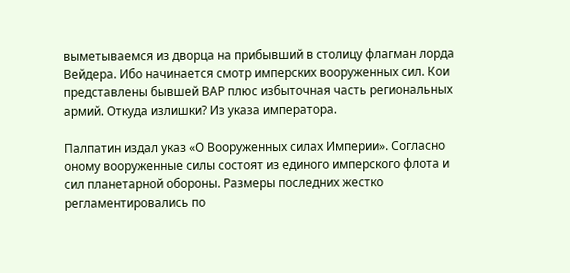выметываемся из дворца на прибывший в столицу флагман лорда Вейдера. Ибо начинается смотр имперских вооруженных сил. Кои представлены бывшей ВАР плюс избыточная часть региональных армий. Откуда излишки? Из указа императора.

Палпатин издал указ «О Вооруженных силах Империи». Согласно оному вооруженные силы состоят из единого имперского флота и сил планетарной обороны. Размеры последних жестко регламентировались по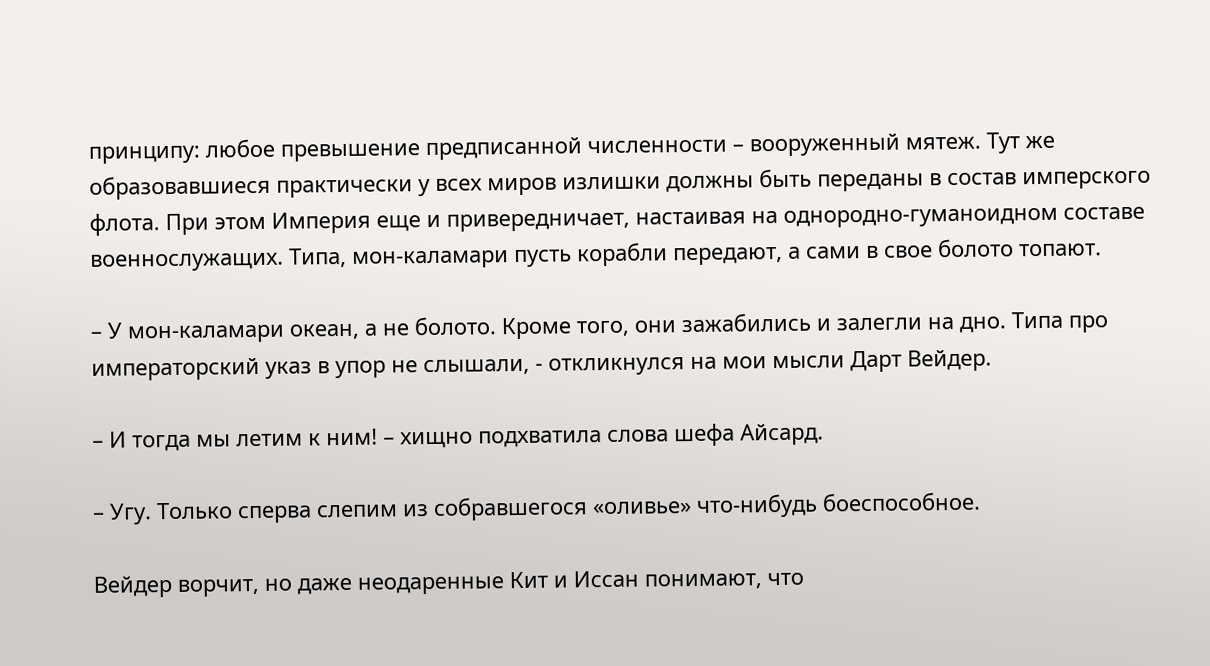принципу: любое превышение предписанной численности – вооруженный мятеж. Тут же образовавшиеся практически у всех миров излишки должны быть переданы в состав имперского флота. При этом Империя еще и привередничает, настаивая на однородно-гуманоидном составе военнослужащих. Типа, мон-каламари пусть корабли передают, а сами в свое болото топают.

– У мон-каламари океан, а не болото. Кроме того, они зажабились и залегли на дно. Типа про императорский указ в упор не слышали, - откликнулся на мои мысли Дарт Вейдер.

– И тогда мы летим к ним! – хищно подхватила слова шефа Айсард.

– Угу. Только сперва слепим из собравшегося «оливье» что-нибудь боеспособное.

Вейдер ворчит, но даже неодаренные Кит и Иссан понимают, что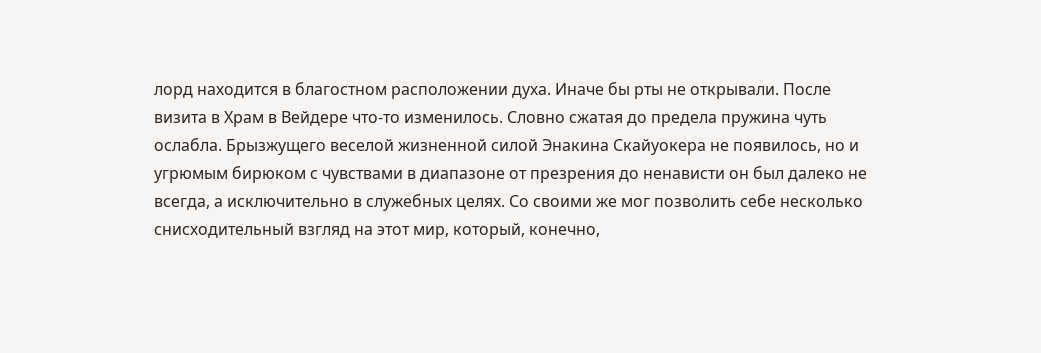лорд находится в благостном расположении духа. Иначе бы рты не открывали. После визита в Храм в Вейдере что-то изменилось. Словно сжатая до предела пружина чуть ослабла. Брызжущего веселой жизненной силой Энакина Скайуокера не появилось, но и угрюмым бирюком с чувствами в диапазоне от презрения до ненависти он был далеко не всегда, а исключительно в служебных целях. Со своими же мог позволить себе несколько снисходительный взгляд на этот мир, который, конечно,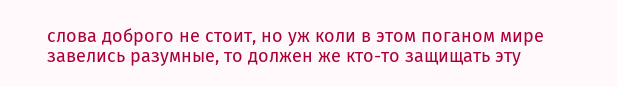слова доброго не стоит, но уж коли в этом поганом мире завелись разумные, то должен же кто-то защищать эту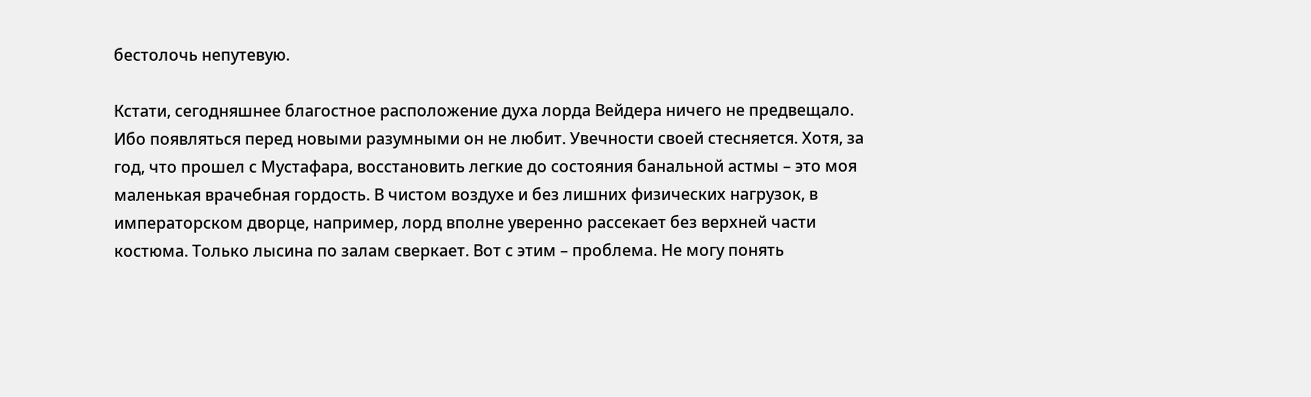бестолочь непутевую.

Кстати, сегодняшнее благостное расположение духа лорда Вейдера ничего не предвещало. Ибо появляться перед новыми разумными он не любит. Увечности своей стесняется. Хотя, за год, что прошел с Мустафара, восстановить легкие до состояния банальной астмы – это моя маленькая врачебная гордость. В чистом воздухе и без лишних физических нагрузок, в императорском дворце, например, лорд вполне уверенно рассекает без верхней части костюма. Только лысина по залам сверкает. Вот с этим – проблема. Не могу понять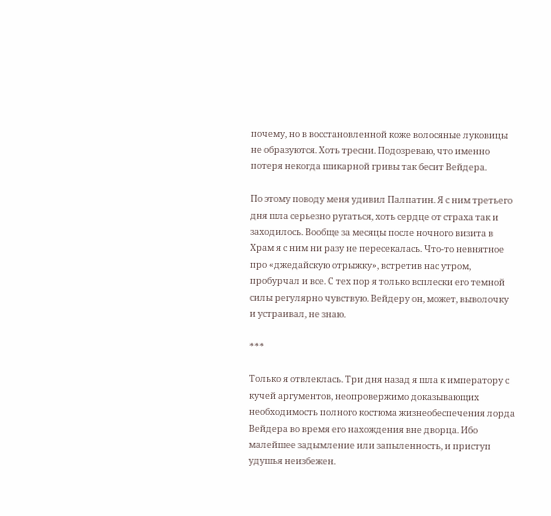почему, но в восстановленной коже волосяные луковицы не образуются. Хоть тресни. Подозреваю, что именно потеря некогда шикарной гривы так бесит Вейдера.

По этому поводу меня удивил Палпатин. Я с ним третьего дня шла серьезно ругаться, хоть сердце от страха так и заходилось. Вообще за месяцы после ночного визита в Храм я с ним ни разу не пересекалась. Что-то невнятное про «джедайскую отрыжку», встретив нас утром, пробурчал и все. С тех пор я только всплески его темной силы регулярно чувствую. Вейдеру он, может, выволочку и устраивал, не знаю.

***

Только я отвлеклась. Три дня назад я шла к императору с кучей аргументов, неопровержимо доказывающих необходимость полного костюма жизнеобеспечения лорда Вейдера во время его нахождения вне дворца. Ибо малейшее задымление или запыленность, и приступ удушья неизбежен.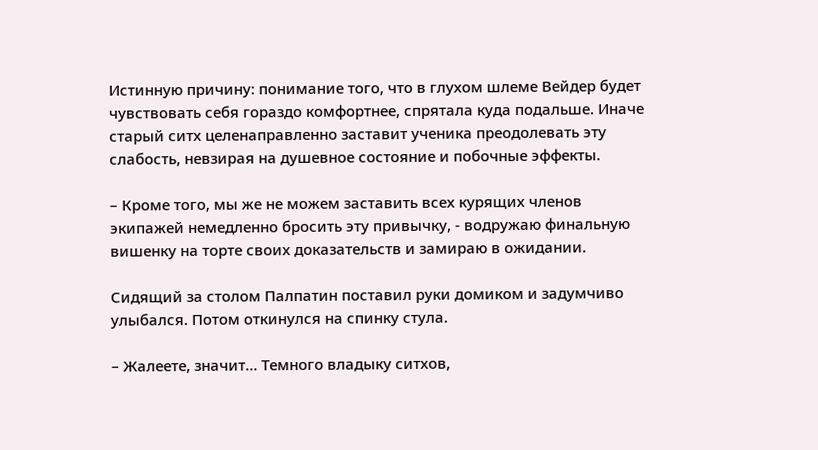Истинную причину: понимание того, что в глухом шлеме Вейдер будет чувствовать себя гораздо комфортнее, спрятала куда подальше. Иначе старый ситх целенаправленно заставит ученика преодолевать эту слабость, невзирая на душевное состояние и побочные эффекты.

– Кроме того, мы же не можем заставить всех курящих членов экипажей немедленно бросить эту привычку, - водружаю финальную вишенку на торте своих доказательств и замираю в ожидании.

Сидящий за столом Палпатин поставил руки домиком и задумчиво улыбался. Потом откинулся на спинку стула.

– Жалеете, значит… Темного владыку ситхов,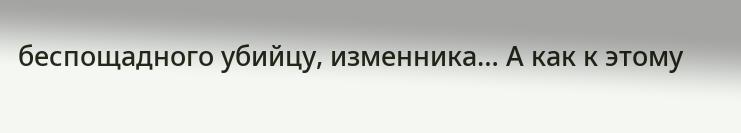беспощадного убийцу, изменника… А как к этому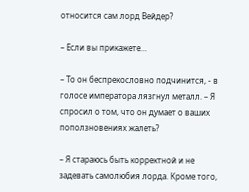относится сам лорд Вейдер?

– Если вы прикажете…

– То он беспрекословно подчинится, - в голосе императора лязгнул металл. – Я спросил о том, что он думает о ваших поползновениях жалеть?

– Я стараюсь быть корректной и не задевать самолюбия лорда. Кроме того,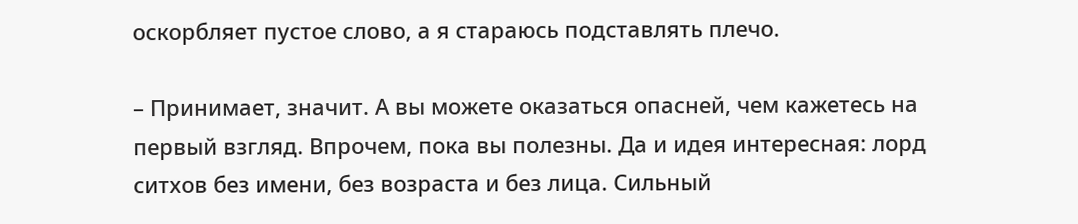оскорбляет пустое слово, а я стараюсь подставлять плечо.

– Принимает, значит. А вы можете оказаться опасней, чем кажетесь на первый взгляд. Впрочем, пока вы полезны. Да и идея интересная: лорд ситхов без имени, без возраста и без лица. Сильный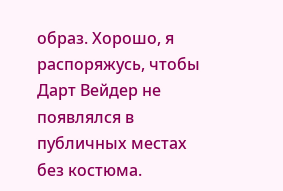образ. Хорошо, я распоряжусь, чтобы Дарт Вейдер не появлялся в публичных местах без костюма.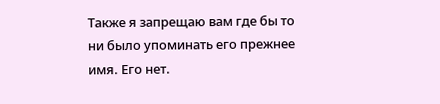Также я запрещаю вам где бы то ни было упоминать его прежнее имя. Его нет.